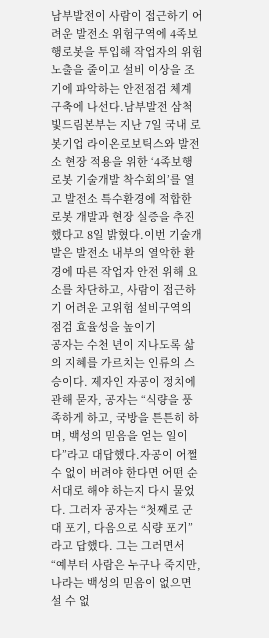남부발전이 사람이 접근하기 어려운 발전소 위험구역에 4족보행로봇을 투입해 작업자의 위험 노출을 줄이고 설비 이상을 조기에 파악하는 안전점검 체계 구축에 나선다.남부발전 삼척빛드림본부는 지난 7일 국내 로봇기업 라이온로보틱스와 발전소 현장 적용을 위한 ‘4족보행로봇 기술개발 착수회의’를 열고 발전소 특수환경에 적합한 로봇 개발과 현장 실증을 추진했다고 8일 밝혔다.이번 기술개발은 발전소 내부의 열악한 환경에 따른 작업자 안전 위해 요소를 차단하고, 사람이 접근하기 어려운 고위험 설비구역의 점검 효율성을 높이기
공자는 수천 년이 지나도록 삶의 지혜를 가르치는 인류의 스승이다. 제자인 자공이 정치에 관해 묻자, 공자는 “식량을 풍족하게 하고, 국방을 튼튼히 하며, 백성의 믿음을 얻는 일이다”라고 대답했다.자공이 어쩔 수 없이 버려야 한다면 어떤 순서대로 해야 하는지 다시 물었다. 그러자 공자는 “첫째로 군대 포기, 다음으로 식량 포기”라고 답했다. 그는 그러면서 “예부터 사람은 누구나 죽지만, 나라는 백성의 믿음이 없으면 설 수 없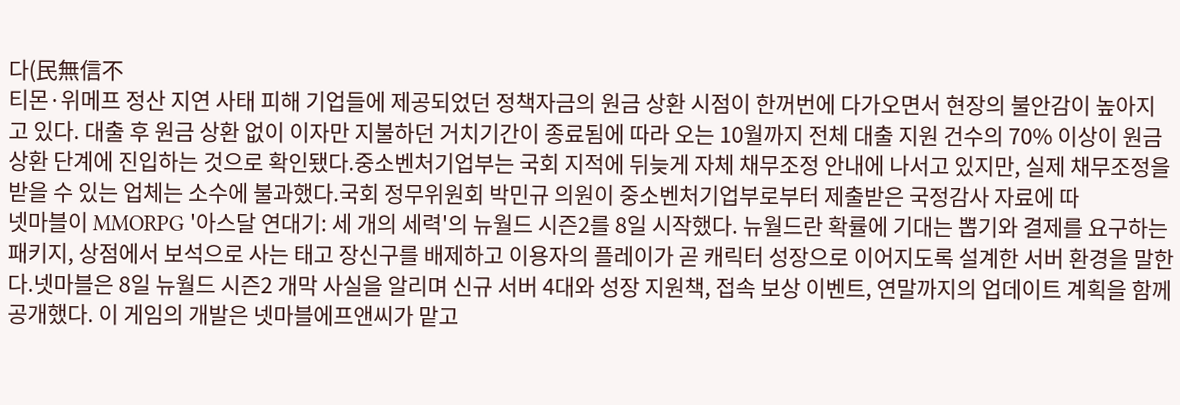다(民無信不
티몬·위메프 정산 지연 사태 피해 기업들에 제공되었던 정책자금의 원금 상환 시점이 한꺼번에 다가오면서 현장의 불안감이 높아지고 있다. 대출 후 원금 상환 없이 이자만 지불하던 거치기간이 종료됨에 따라 오는 10월까지 전체 대출 지원 건수의 70% 이상이 원금상환 단계에 진입하는 것으로 확인됐다.중소벤처기업부는 국회 지적에 뒤늦게 자체 채무조정 안내에 나서고 있지만, 실제 채무조정을 받을 수 있는 업체는 소수에 불과했다.국회 정무위원회 박민규 의원이 중소벤처기업부로부터 제출받은 국정감사 자료에 따
넷마블이 MMORPG '아스달 연대기: 세 개의 세력'의 뉴월드 시즌2를 8일 시작했다. 뉴월드란 확률에 기대는 뽑기와 결제를 요구하는 패키지, 상점에서 보석으로 사는 태고 장신구를 배제하고 이용자의 플레이가 곧 캐릭터 성장으로 이어지도록 설계한 서버 환경을 말한다.넷마블은 8일 뉴월드 시즌2 개막 사실을 알리며 신규 서버 4대와 성장 지원책, 접속 보상 이벤트, 연말까지의 업데이트 계획을 함께 공개했다. 이 게임의 개발은 넷마블에프앤씨가 맡고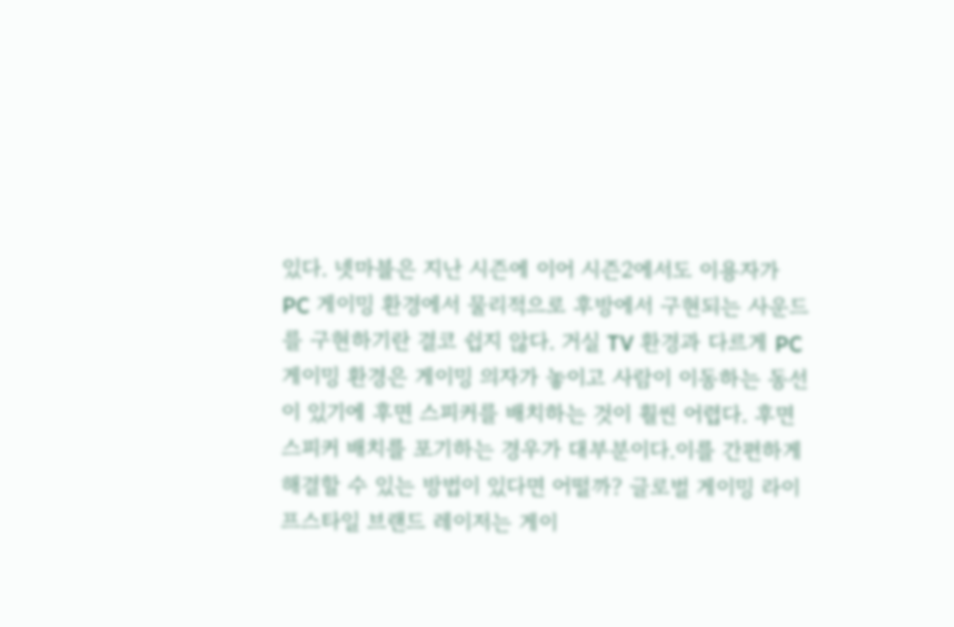있다. 넷마블은 지난 시즌에 이어 시즌2에서도 이용자가
PC 게이밍 환경에서 물리적으로 후방에서 구현되는 사운드를 구현하기란 결코 쉽지 않다. 거실 TV 환경과 다르게 PC 게이밍 환경은 게이밍 의자가 놓이고 사람이 이동하는 동선이 있기에 후면 스피커를 배치하는 것이 훨씬 어렵다. 후면 스피커 배치를 포기하는 경우가 대부분이다.이를 간편하게 해결할 수 있는 방법이 있다면 어떨까? 글로벌 게이밍 라이프스타일 브랜드 레이저는 게이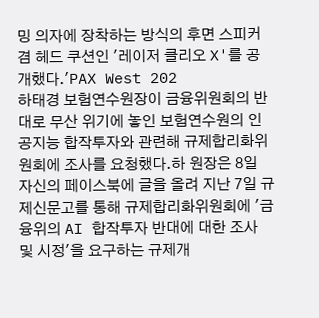밍 의자에 장착하는 방식의 후면 스피커 겸 헤드 쿠션인 '레이저 클리오 X'를 공개했다.'PAX West 202
하태경 보험연수원장이 금융위원회의 반대로 무산 위기에 놓인 보험연수원의 인공지능 합작투자와 관련해 규제합리화위원회에 조사를 요청했다.하 원장은 8일 자신의 페이스북에 글을 올려 지난 7일 규제신문고를 통해 규제합리화위원회에 '금융위의 AI 합작투자 반대에 대한 조사 및 시정'을 요구하는 규제개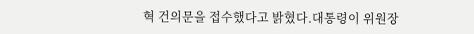혁 건의문을 접수했다고 밝혔다.대통령이 위원장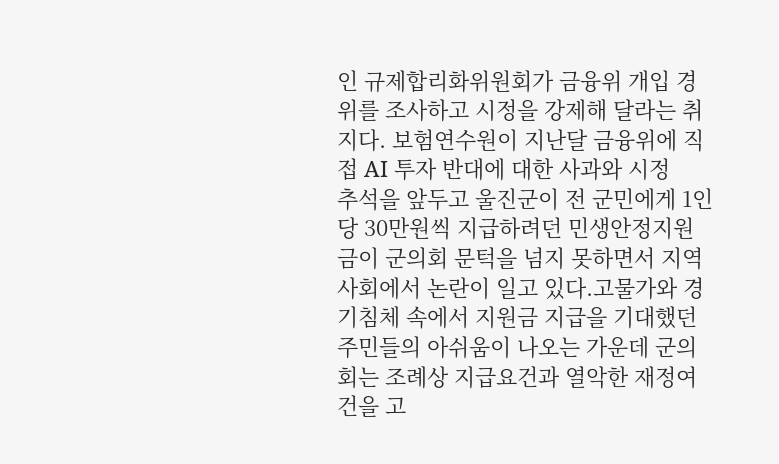인 규제합리화위원회가 금융위 개입 경위를 조사하고 시정을 강제해 달라는 취지다. 보험연수원이 지난달 금융위에 직접 AI 투자 반대에 대한 사과와 시정
추석을 앞두고 울진군이 전 군민에게 1인당 30만원씩 지급하려던 민생안정지원금이 군의회 문턱을 넘지 못하면서 지역사회에서 논란이 일고 있다.고물가와 경기침체 속에서 지원금 지급을 기대했던 주민들의 아쉬움이 나오는 가운데 군의회는 조례상 지급요건과 열악한 재정여건을 고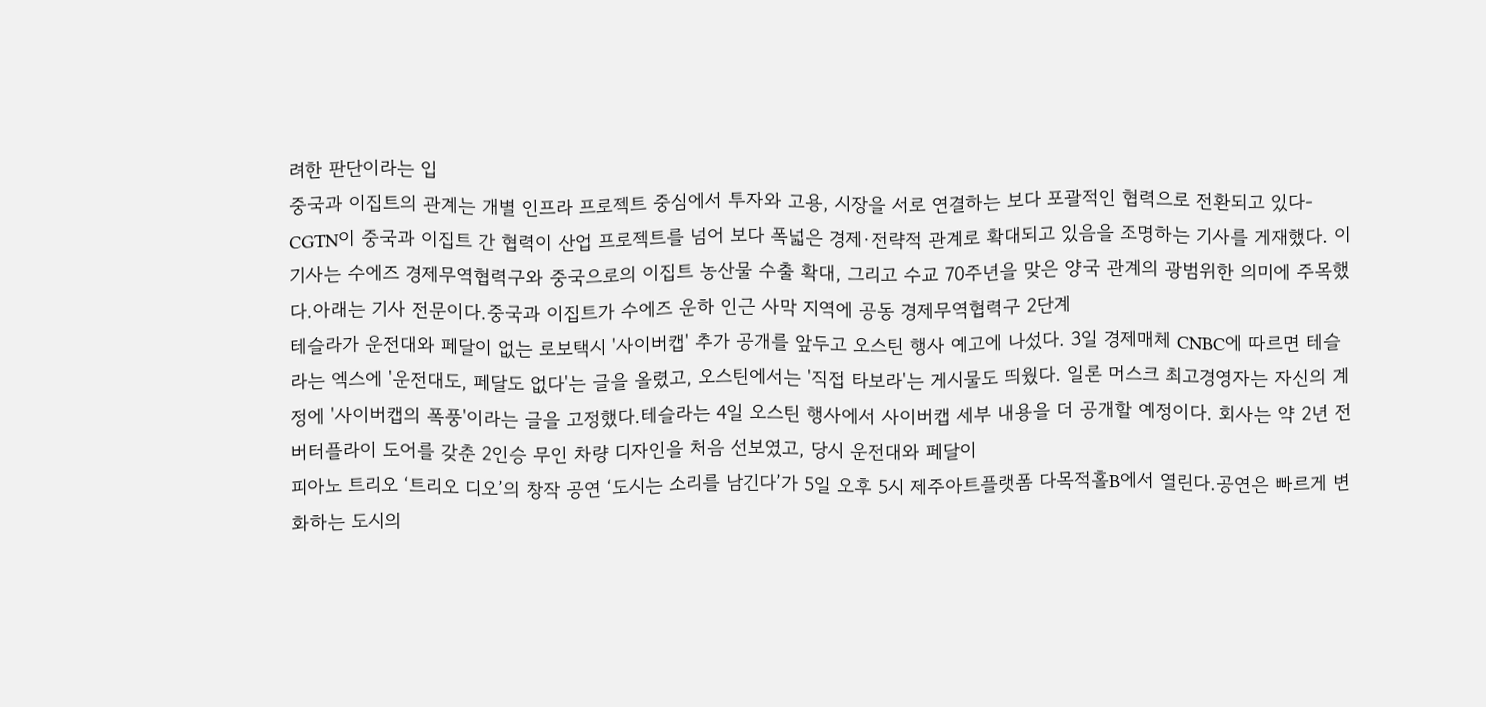려한 판단이라는 입
중국과 이집트의 관계는 개별 인프라 프로젝트 중심에서 투자와 고용, 시장을 서로 연결하는 보다 포괄적인 협력으로 전환되고 있다-CGTN이 중국과 이집트 간 협력이 산업 프로젝트를 넘어 보다 폭넓은 경제·전략적 관계로 확대되고 있음을 조명하는 기사를 게재했다. 이 기사는 수에즈 경제무역협력구와 중국으로의 이집트 농산물 수출 확대, 그리고 수교 70주년을 맞은 양국 관계의 광범위한 의미에 주목했다.아래는 기사 전문이다.중국과 이집트가 수에즈 운하 인근 사막 지역에 공동 경제무역협력구 2단계
테슬라가 운전대와 페달이 없는 로보택시 '사이버캡' 추가 공개를 앞두고 오스틴 행사 예고에 나섰다. 3일 경제매체 CNBC에 따르면 테슬라는 엑스에 '운전대도, 페달도 없다'는 글을 올렸고, 오스틴에서는 '직접 타보라'는 게시물도 띄웠다. 일론 머스크 최고경영자는 자신의 계정에 '사이버캡의 폭풍'이라는 글을 고정했다.테슬라는 4일 오스틴 행사에서 사이버캡 세부 내용을 더 공개할 예정이다. 회사는 약 2년 전 버터플라이 도어를 갖춘 2인승 무인 차량 디자인을 처음 선보였고, 당시 운전대와 페달이
피아노 트리오 ‘트리오 디오’의 창작 공연 ‘도시는 소리를 남긴다’가 5일 오후 5시 제주아트플랫폼 다목적홀B에서 열린다.공연은 빠르게 변화하는 도시의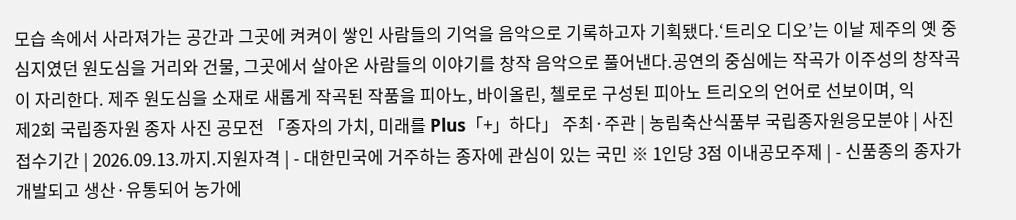모습 속에서 사라져가는 공간과 그곳에 켜켜이 쌓인 사람들의 기억을 음악으로 기록하고자 기획됐다.‘트리오 디오’는 이날 제주의 옛 중심지였던 원도심을 거리와 건물, 그곳에서 살아온 사람들의 이야기를 창작 음악으로 풀어낸다.공연의 중심에는 작곡가 이주성의 창작곡이 자리한다. 제주 원도심을 소재로 새롭게 작곡된 작품을 피아노, 바이올린, 첼로로 구성된 피아노 트리오의 언어로 선보이며, 익
제2회 국립종자원 종자 사진 공모전 「종자의 가치, 미래를 Plus「+」하다」 주최·주관 | 농림축산식품부 국립종자원응모분야 | 사진접수기간 | 2026.09.13.까지.지원자격 | - 대한민국에 거주하는 종자에 관심이 있는 국민 ※ 1인당 3점 이내공모주제 | - 신품종의 종자가 개발되고 생산·유통되어 농가에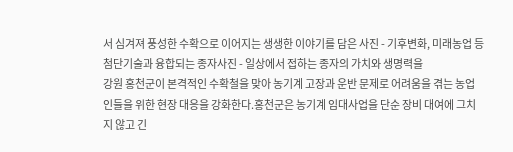서 심겨져 풍성한 수확으로 이어지는 생생한 이야기를 담은 사진 - 기후변화, 미래농업 등 첨단기술과 융합되는 종자사진 - 일상에서 접하는 종자의 가치와 생명력을
강원 홍천군이 본격적인 수확철을 맞아 농기계 고장과 운반 문제로 어려움을 겪는 농업인들을 위한 현장 대응을 강화한다.홍천군은 농기계 임대사업을 단순 장비 대여에 그치지 않고 긴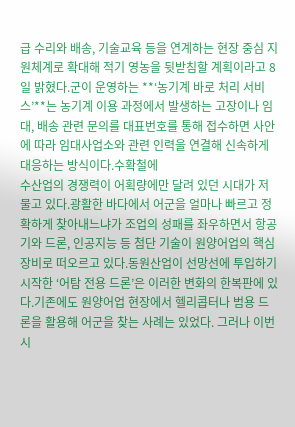급 수리와 배송, 기술교육 등을 연계하는 현장 중심 지원체계로 확대해 적기 영농을 뒷받침할 계획이라고 8일 밝혔다.군이 운영하는 **‘농기계 바로 처리 서비스’**는 농기계 이용 과정에서 발생하는 고장이나 임대, 배송 관련 문의를 대표번호를 통해 접수하면 사안에 따라 임대사업소와 관련 인력을 연결해 신속하게 대응하는 방식이다.수확철에
수산업의 경쟁력이 어획량에만 달려 있던 시대가 저물고 있다.광활한 바다에서 어군을 얼마나 빠르고 정확하게 찾아내느냐가 조업의 성패를 좌우하면서 항공기와 드론, 인공지능 등 첨단 기술이 원양어업의 핵심 장비로 떠오르고 있다.동원산업이 선망선에 투입하기 시작한 ‘어탐 전용 드론’은 이러한 변화의 한복판에 있다.기존에도 원양어업 현장에서 헬리콥터나 범용 드론을 활용해 어군을 찾는 사례는 있었다. 그러나 이번 시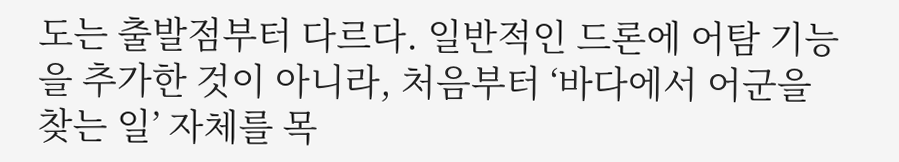도는 출발점부터 다르다. 일반적인 드론에 어탐 기능을 추가한 것이 아니라, 처음부터 ‘바다에서 어군을 찾는 일’ 자체를 목